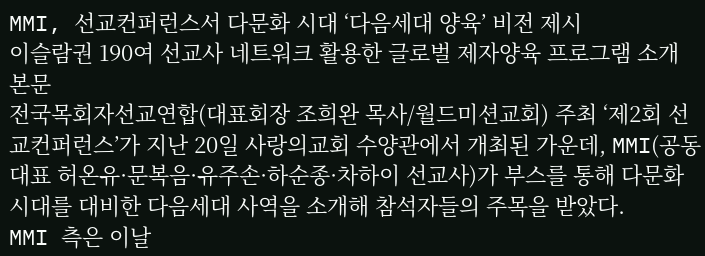MMI, 선교컨퍼런스서 다문화 시대 ‘다음세대 양육’ 비전 제시
이슬람권 190여 선교사 네트워크 활용한 글로벌 제자양육 프로그램 소개
본문
전국목회자선교연합(대표회장 조희완 목사/월드미션교회) 주최 ‘제2회 선교컨퍼런스’가 지난 20일 사랑의교회 수양관에서 개최된 가운데, MMI(공동대표 허온유·문복음·유주손·하순종·차하이 선교사)가 부스를 통해 다문화 시대를 대비한 다음세대 사역을 소개해 참석자들의 주목을 받았다.
MMI 측은 이날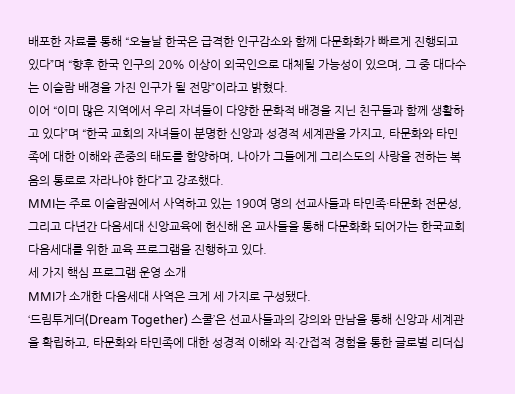배포한 자료를 통해 “오늘날 한국은 급격한 인구감소와 함께 다문화화가 빠르게 진행되고 있다”며 “향후 한국 인구의 20% 이상이 외국인으로 대체될 가능성이 있으며, 그 중 대다수는 이슬람 배경을 가진 인구가 될 전망”이라고 밝혔다.
이어 “이미 많은 지역에서 우리 자녀들이 다양한 문화적 배경을 지닌 친구들과 함께 생활하고 있다”며 “한국 교회의 자녀들이 분명한 신앙과 성경적 세계관을 가지고, 타문화와 타민족에 대한 이해와 존중의 태도를 함양하며, 나아가 그들에게 그리스도의 사랑을 전하는 복음의 통로로 자라나야 한다”고 강조했다.
MMI는 주로 이슬람권에서 사역하고 있는 190여 명의 선교사들과 타민족·타문화 전문성, 그리고 다년간 다음세대 신앙교육에 헌신해 온 교사들을 통해 다문화화 되어가는 한국교회 다음세대를 위한 교육 프로그램을 진행하고 있다.
세 가지 핵심 프로그램 운영 소개
MMI가 소개한 다음세대 사역은 크게 세 가지로 구성됐다.
‘드림투게더(Dream Together) 스쿨’은 선교사들과의 강의와 만남을 통해 신앙과 세계관을 확립하고, 타문화와 타민족에 대한 성경적 이해와 직·간접적 경험을 통한 글로벌 리더십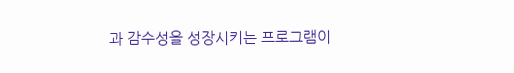과 감수성을 성장시키는 프로그램이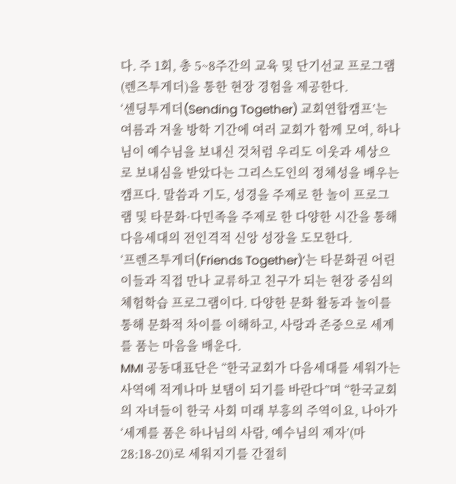다. 주 1회, 총 5~8주간의 교육 및 단기선교 프로그램(렌즈투게더)을 통한 현장 경험을 제공한다.
‘센딩투게더(Sending Together) 교회연합캠프’는 여름과 겨울 방학 기간에 여러 교회가 함께 모여, 하나님이 예수님을 보내신 것처럼 우리도 이웃과 세상으로 보내심을 받았다는 그리스도인의 정체성을 배우는 캠프다. 말씀과 기도, 성경을 주제로 한 놀이 프로그램 및 타문화·다민족을 주제로 한 다양한 시간을 통해 다음세대의 전인격적 신앙 성장을 도모한다.
‘프렌즈투게더(Friends Together)’는 타문화권 어린이들과 직접 만나 교류하고 친구가 되는 현장 중심의 체험학습 프로그램이다. 다양한 문화 활동과 놀이를 통해 문화적 차이를 이해하고, 사랑과 존중으로 세계를 품는 마음을 배운다.
MMI 공동대표단은 “한국교회가 다음세대를 세워가는 사역에 적게나마 보탬이 되기를 바란다”며 “한국교회의 자녀들이 한국 사회 미래 부흥의 주역이요, 나아가 ‘세계를 품은 하나님의 사람, 예수님의 제자’(마 28:18-20)로 세워지기를 간절히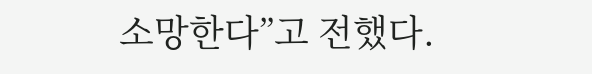소망한다”고 전했다.